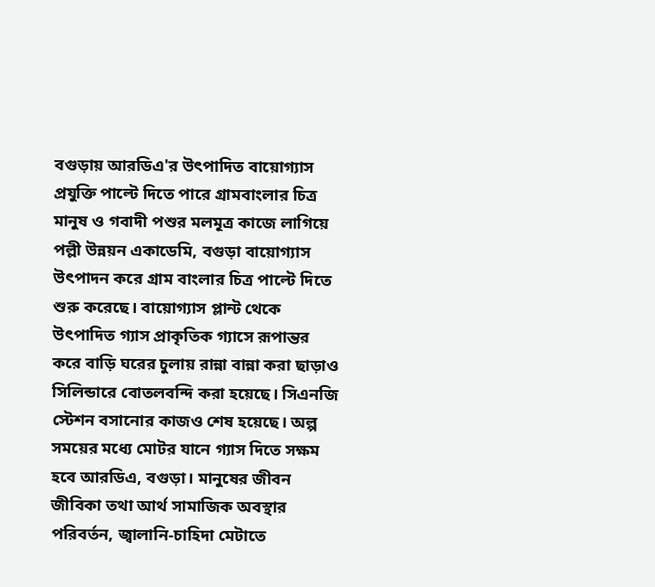বগুড়ায় আরডিএ'র উৎপাদিত বায়োগ্যাস প্রযুক্তি পাল্টে দিতে পারে গ্রামবাংলার চিত্র
মানুষ ও গবাদী পশুর মলমূত্র কাজে লাগিয়ে পল্লী উন্নয়ন একাডেমি, বগুড়া বায়োগ্যাস উৎপাদন করে গ্রাম বাংলার চিত্র পাল্টে দিতে শুরু করেছে। বায়োগ্যাস প্লান্ট থেকে উৎপাদিত গ্যাস প্রাকৃতিক গ্যাসে রূপান্তর করে বাড়ি ঘরের চুলায় রান্না বান্না করা ছাড়াও সিলিন্ডারে বোতলবন্দি করা হয়েছে। সিএনজি স্টেশন বসানোর কাজও শেষ হয়েছে। অল্প সময়ের মধ্যে মোটর যানে গ্যাস দিতে সক্ষম হবে আরডিএ, বগুড়া। মানুষের জীবন জীবিকা তথা আর্থ সামাজিক অবস্থার পরিবর্তন, জ্বালানি-চাহিদা মেটাতে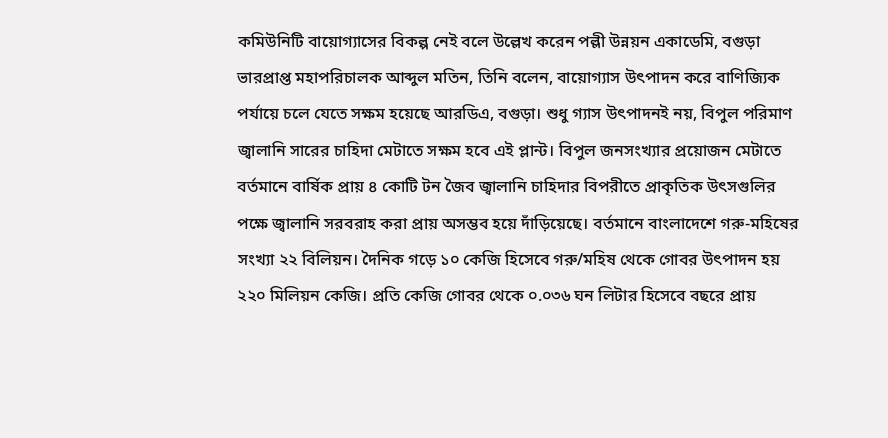কমিউনিটি বায়োগ্যাসের বিকল্প নেই বলে উল্লেখ করেন পল্লী উন্নয়ন একাডেমি, বগুড়া ভারপ্রাপ্ত মহাপরিচালক আব্দুল মতিন, তিনি বলেন, বায়োগ্যাস উৎপাদন করে বাণিজ্যিক পর্যায়ে চলে যেতে সক্ষম হয়েছে আরডিএ, বগুড়া। শুধু গ্যাস উৎপাদনই নয়, বিপুল পরিমাণ জ্বালানি সারের চাহিদা মেটাতে সক্ষম হবে এই প্লান্ট। বিপুল জনসংখ্যার প্রয়োজন মেটাতে বর্তমানে বার্ষিক প্রায় ৪ কোটি টন জৈব জ্বালানি চাহিদার বিপরীতে প্রাকৃতিক উৎসগুলির পক্ষে জ্বালানি সরবরাহ করা প্রায় অসম্ভব হয়ে দাঁড়িয়েছে। বর্তমানে বাংলাদেশে গরু-মহিষের সংখ্যা ২২ বিলিয়ন। দৈনিক গড়ে ১০ কেজি হিসেবে গরু/মহিষ থেকে গোবর উৎপাদন হয় ২২০ মিলিয়ন কেজি। প্রতি কেজি গোবর থেকে ০.০৩৬ ঘন লিটার হিসেবে বছরে প্রায়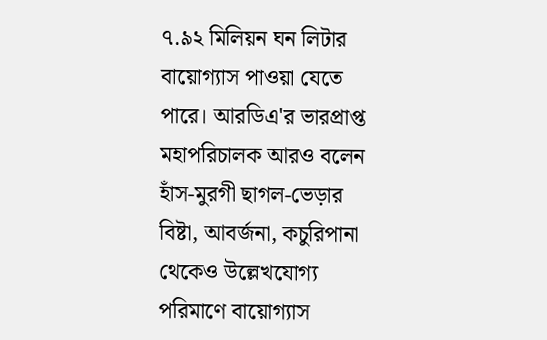৭.৯২ মিলিয়ন ঘন লিটার বায়োগ্যাস পাওয়া যেতে পারে। আরডিএ'র ভারপ্রাপ্ত মহাপরিচালক আরও বলেন হাঁস-মুরগী ছাগল-ভেড়ার বিষ্টা, আবর্জনা, কচুরিপানা থেকেও উল্লেখযোগ্য পরিমাণে বায়োগ্যাস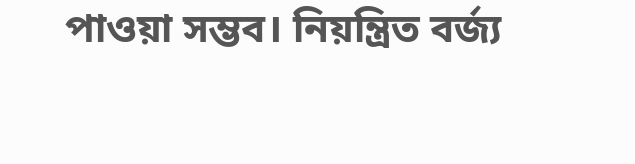পাওয়া সম্ভব। নিয়ন্ত্রিত বর্জ্য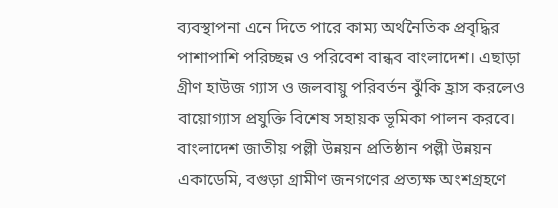ব্যবস্থাপনা এনে দিতে পারে কাম্য অর্থনৈতিক প্রবৃদ্ধির পাশাপাশি পরিচ্ছন্ন ও পরিবেশ বান্ধব বাংলাদেশ। এছাড়া গ্রীণ হাউজ গ্যাস ও জলবায়ু পরিবর্তন ঝুঁকি হ্রাস করলেও বায়োগ্যাস প্রযুক্তি বিশেষ সহায়ক ভূমিকা পালন করবে। বাংলাদেশ জাতীয় পল্লী উন্নয়ন প্রতিষ্ঠান পল্লী উন্নয়ন একাডেমি, বগুড়া গ্রামীণ জনগণের প্রত্যক্ষ অংশগ্রহণে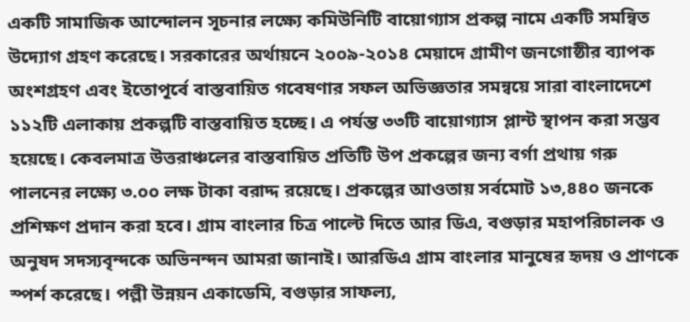একটি সামাজিক আন্দোলন সূচনার লক্ষ্যে কমিউনিটি বায়োগ্যাস প্রকল্প নামে একটি সমন্বিত উদ্যোগ গ্রহণ করেছে। সরকারের অর্থায়নে ২০০৯-২০১৪ মেয়াদে গ্রামীণ জনগোষ্ঠীর ব্যাপক অংশগ্রহণ এবং ইতোপূর্বে বাস্তবায়িত গবেষণার সফল অভিজ্ঞতার সমন্বয়ে সারা বাংলাদেশে ১১২টি এলাকায় প্রকল্পটি বাস্তবায়িত হচ্ছে। এ পর্যন্ত ৩৩টি বায়োগ্যাস প্লান্ট স্থাপন করা সম্ভব হয়েছে। কেবলমাত্র উত্তরাঞ্চলের বাস্তবায়িত প্রতিটি উপ প্রকল্পের জন্য বর্গা প্রথায় গরু পালনের লক্ষ্যে ৩.০০ লক্ষ টাকা বরাদ্দ রয়েছে। প্রকল্পের আওতায় সর্বমোট ১৩,৪৪০ জনকে প্রশিক্ষণ প্রদান করা হবে। গ্রাম বাংলার চিত্র পাল্টে দিতে আর ডিএ, বগুড়ার মহাপরিচালক ও অনুষদ সদস্যবৃন্দকে অভিনন্দন আমরা জানাই। আরডিএ গ্রাম বাংলার মানুষের হৃদয় ও প্রাণকে স্পর্শ করেছে। পল্লী উন্নয়ন একাডেমি, বগুড়ার সাফল্য,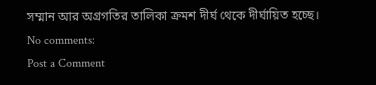সম্মান আর অগ্রগতির তালিকা ক্রমশ দীর্ঘ থেকে দীর্ঘায়িত হচ্ছে।
No comments:
Post a Comment